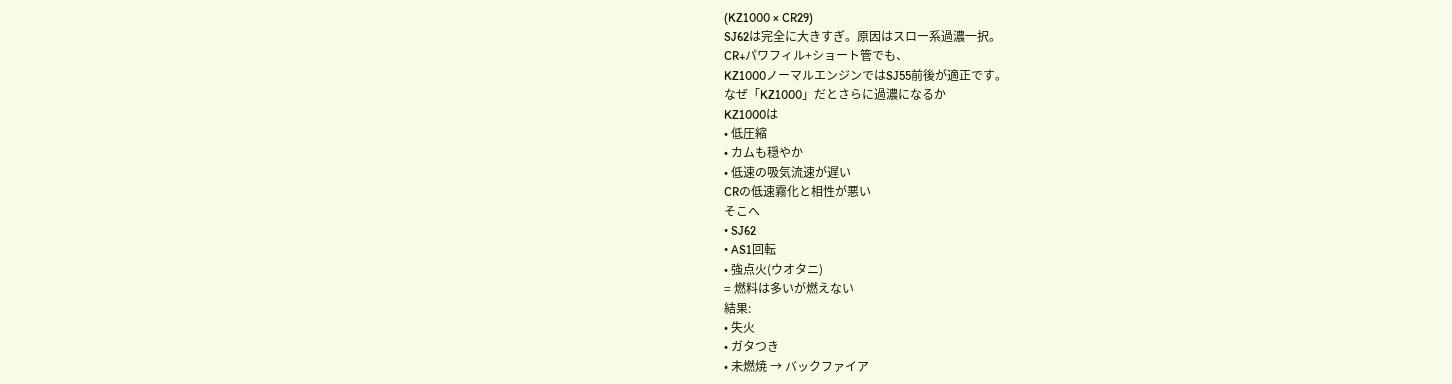(KZ1000 × CR29)
SJ62は完全に大きすぎ。原因はスロー系過濃一択。
CR+パワフィル+ショート管でも、
KZ1000ノーマルエンジンではSJ55前後が適正です。
なぜ「KZ1000」だとさらに過濃になるか
KZ1000は
• 低圧縮
• カムも穏やか
• 低速の吸気流速が遅い
CRの低速霧化と相性が悪い
そこへ
• SJ62
• AS1回転
• 強点火(ウオタニ)
= 燃料は多いが燃えない
結果:
• 失火
• ガタつき
• 未燃焼 → バックファイア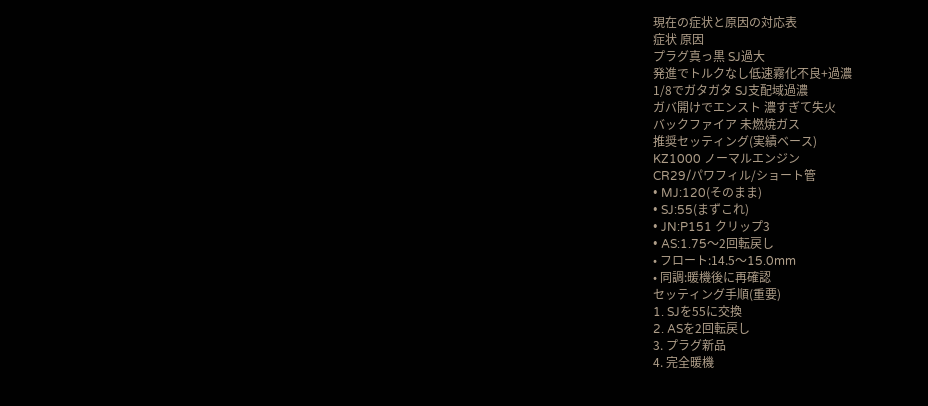現在の症状と原因の対応表
症状 原因
プラグ真っ黒 SJ過大
発進でトルクなし低速霧化不良+過濃
1/8でガタガタ SJ支配域過濃
ガバ開けでエンスト 濃すぎて失火
バックファイア 未燃焼ガス
推奨セッティング(実績ベース)
KZ1000 ノーマルエンジン
CR29/パワフィル/ショート管
• MJ:120(そのまま)
• SJ:55(まずこれ)
• JN:P151 クリップ3
• AS:1.75〜2回転戻し
• フロート:14.5〜15.0mm
• 同調:暖機後に再確認
セッティング手順(重要)
1. SJを55に交換
2. ASを2回転戻し
3. プラグ新品
4. 完全暖機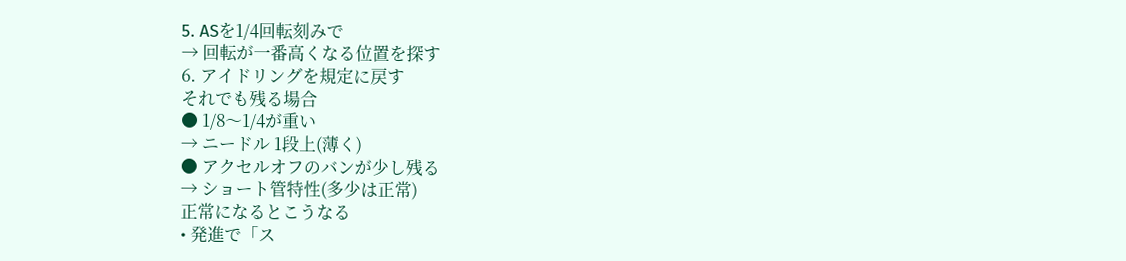5. ASを1/4回転刻みで
→ 回転が一番高くなる位置を探す
6. アイドリングを規定に戻す
それでも残る場合
● 1/8〜1/4が重い
→ ニードル 1段上(薄く)
● アクセルオフのバンが少し残る
→ ショート管特性(多少は正常)
正常になるとこうなる
• 発進で「ス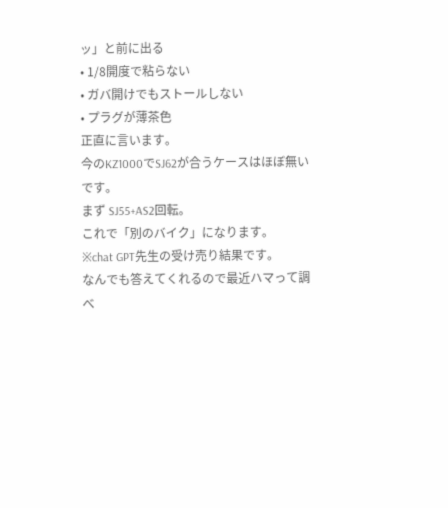ッ」と前に出る
• 1/8開度で粘らない
• ガバ開けでもストールしない
• プラグが薄茶色
正直に言います。
今のKZ1000でSJ62が合うケースはほぼ無いです。
まず SJ55+AS2回転。
これで「別のバイク」になります。
※chat GPT先生の受け売り結果です。
なんでも答えてくれるので最近ハマって調べ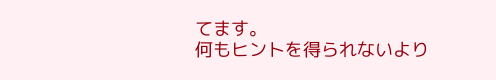てます。
何もヒントを得られないより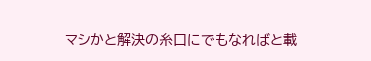マシかと解決の糸口にでもなればと載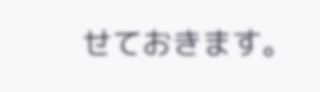せておきます。